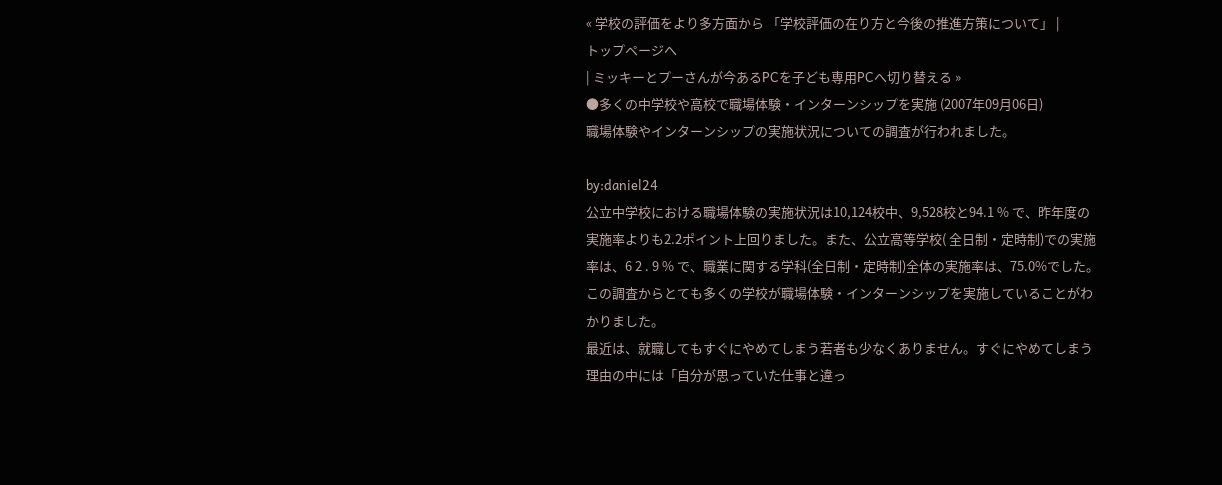« 学校の評価をより多方面から 「学校評価の在り方と今後の推進方策について」 |
トップページへ
| ミッキーとプーさんが今あるPCを子ども専用PCへ切り替える »
●多くの中学校や高校で職場体験・インターンシップを実施 (2007年09月06日)
職場体験やインターンシップの実施状況についての調査が行われました。

by:daniel24
公立中学校における職場体験の実施状況は10,124校中、9,528校と94.1 % で、昨年度の実施率よりも2.2ポイント上回りました。また、公立高等学校( 全日制・定時制)での実施率は、6 2 . 9 % で、職業に関する学科(全日制・定時制)全体の実施率は、75.0%でした。
この調査からとても多くの学校が職場体験・インターンシップを実施していることがわかりました。
最近は、就職してもすぐにやめてしまう若者も少なくありません。すぐにやめてしまう理由の中には「自分が思っていた仕事と違っ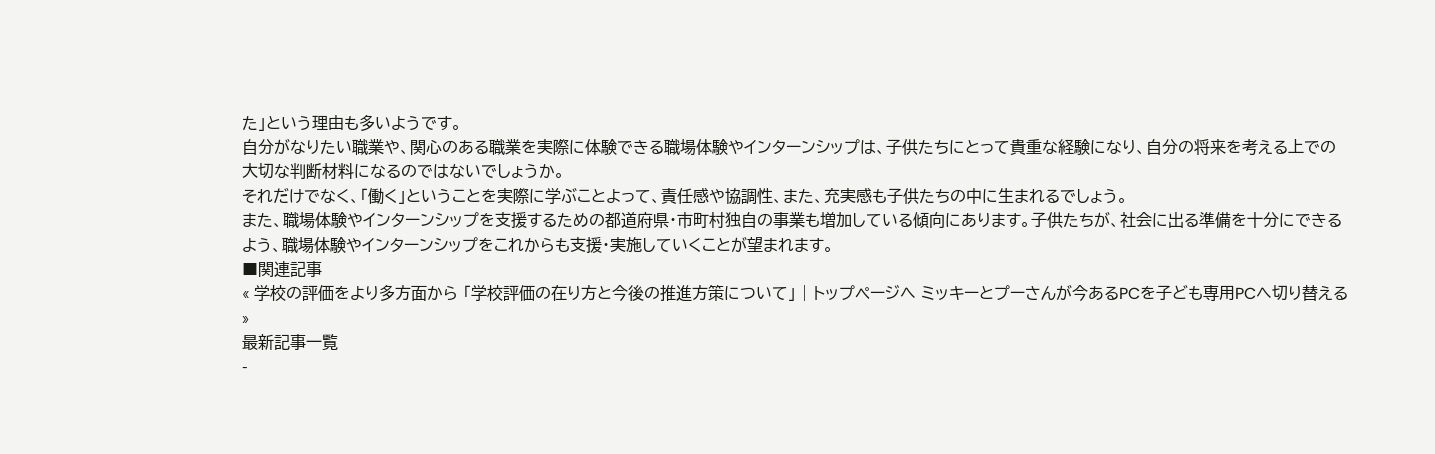た」という理由も多いようです。
自分がなりたい職業や、関心のある職業を実際に体験できる職場体験やインターンシップは、子供たちにとって貴重な経験になり、自分の将来を考える上での大切な判断材料になるのではないでしょうか。
それだけでなく、「働く」ということを実際に学ぶことよって、責任感や協調性、また、充実感も子供たちの中に生まれるでしょう。
また、職場体験やインターンシップを支援するための都道府県・市町村独自の事業も増加している傾向にあります。子供たちが、社会に出る準備を十分にできるよう、職場体験やインターンシップをこれからも支援・実施していくことが望まれます。
■関連記事
« 学校の評価をより多方面から 「学校評価の在り方と今後の推進方策について」 | トップページへ ミッキーとプーさんが今あるPCを子ども専用PCへ切り替える »
最新記事一覧
-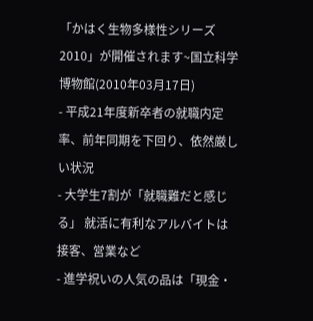「かはく生物多様性シリーズ2010」が開催されます~国立科学博物館(2010年03月17日)
- 平成21年度新卒者の就職内定率、前年同期を下回り、依然厳しい状況
- 大学生7割が「就職難だと感じる」 就活に有利なアルバイトは接客、営業など
- 進学祝いの人気の品は「現金・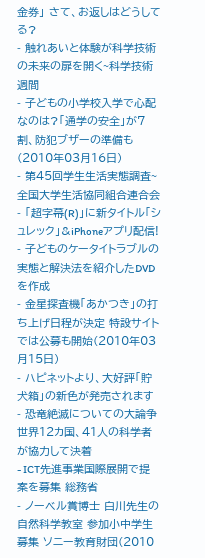金券」 さて、お返しはどうしてる?
- 触れあいと体験が科学技術の未来の扉を開く~科学技術週間
- 子どもの小学校入学で心配なのは?「通学の安全」が7割、防犯ブザーの準備も(2010年03月16日)
- 第45回学生生活実態調査~全国大学生活協同組合連合会
- 「超字幕(R)」に新タイトル「シュレック」&iPhoneアプリ配信!
- 子どものケータイトラブルの実態と解決法を紹介したDVDを作成
- 金星探査機「あかつき」の打ち上げ日程が決定 特設サイトでは公募も開始(2010年03月15日)
- ハピネットより、大好評「貯犬箱」の新色が発売されます
- 恐竜絶滅についての大論争 世界12カ国、41人の科学者が協力して決着
- ICT先進事業国際展開で提案を募集 総務省
- ノーベル賞博士 白川先生の自然科学教室 参加小中学生募集 ソニー教育財団(2010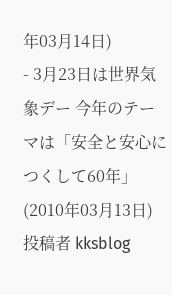年03月14日)
- 3月23日は世界気象デー 今年のテーマは「安全と安心につくして60年」(2010年03月13日)
投稿者 kksblog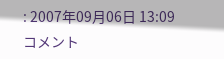: 2007年09月06日 13:09
コメント